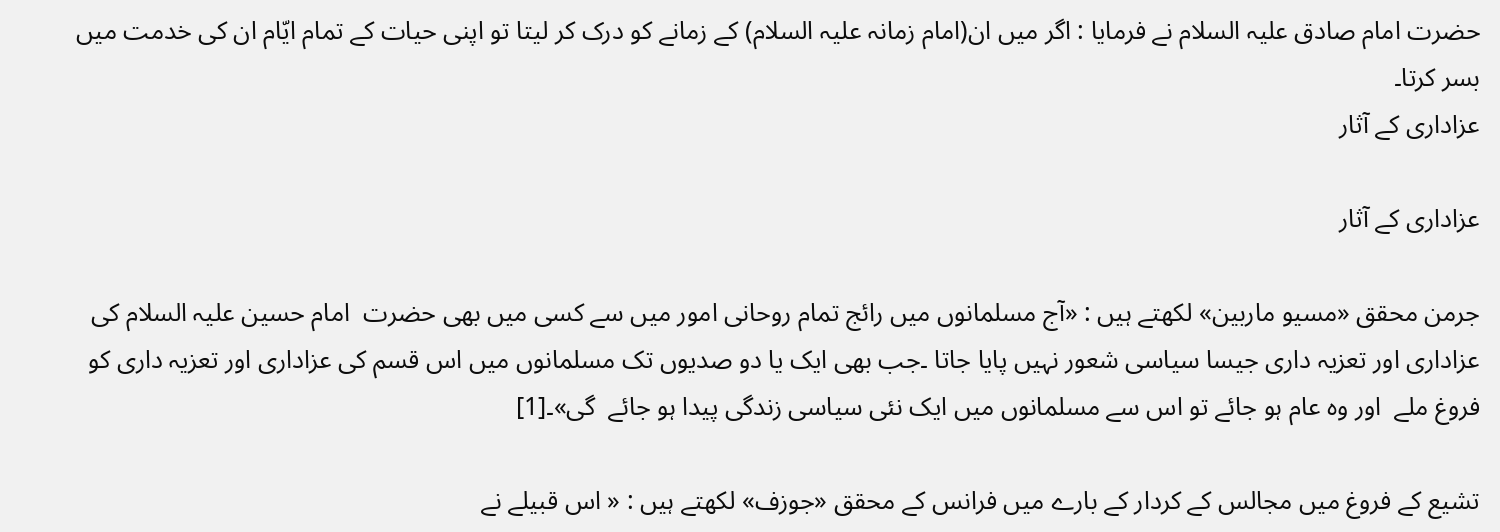حضرت امام صادق علیہ السلام نے فرمایا : اگر میں ان(امام زمانہ علیہ السلام) کے زمانے کو درک کر لیتا تو اپنی حیات کے تمام ایّام ان کی خدمت میں بسر کرتا۔
عزاداری کے آثار

عزاداری کے آثار

جرمن محقق «مسيو ماربين» لکھتے ہیں : «آج مسلمانوں میں رائج تمام روحانی امور میں سے کسی میں بھی حضرت  امام حسین علیہ السلام کی عزاداری اور تعزیہ داری جیسا سیاسی شعور نہیں پایا جاتا ۔جب بھی ایک یا دو صدیوں تک مسلمانوں میں اس قسم کی عزاداری اور تعزیہ داری کو  فروغ ملے  اور وہ عام ہو جائے تو اس سے مسلمانوں میں ایک نئی سیاسی زندگی پیدا ہو جائے  گی»۔[1]

تشیع کے فروغ میں مجالس کے کردار کے بارے میں فرانس کے محقق «جوزف» لکھتے ہیں : « اس قبیلے نے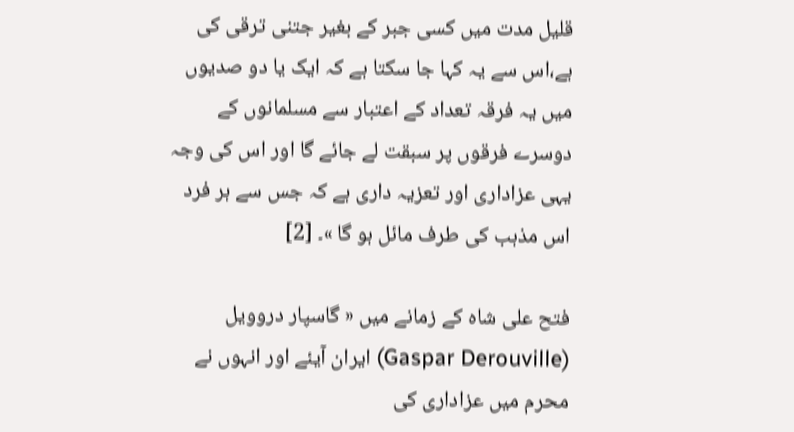قلیل مدت میں کسی جبر کے بغیر جتنی ترقی کی ہے،اس سے یہ کہا جا سکتا ہے کہ ایک یا دو صدیوں میں یہ فرقہ تعداد کے اعتبار سے مسلمانوں کے دوسرے فرقوں پر سبقت لے جائے گا اور اس کی وجہ یہی عزاداری اور تعزیہ داری ہے کہ جس سے ہر فرد اس مذہب کی طرف مائل ہو گا »۔ [2]

فتح علی شاہ کے زمانے میں « گاسپار دروويل (Gaspar Derouville) ایران آیئے اور انہوں نے  محرم میں عزاداری کی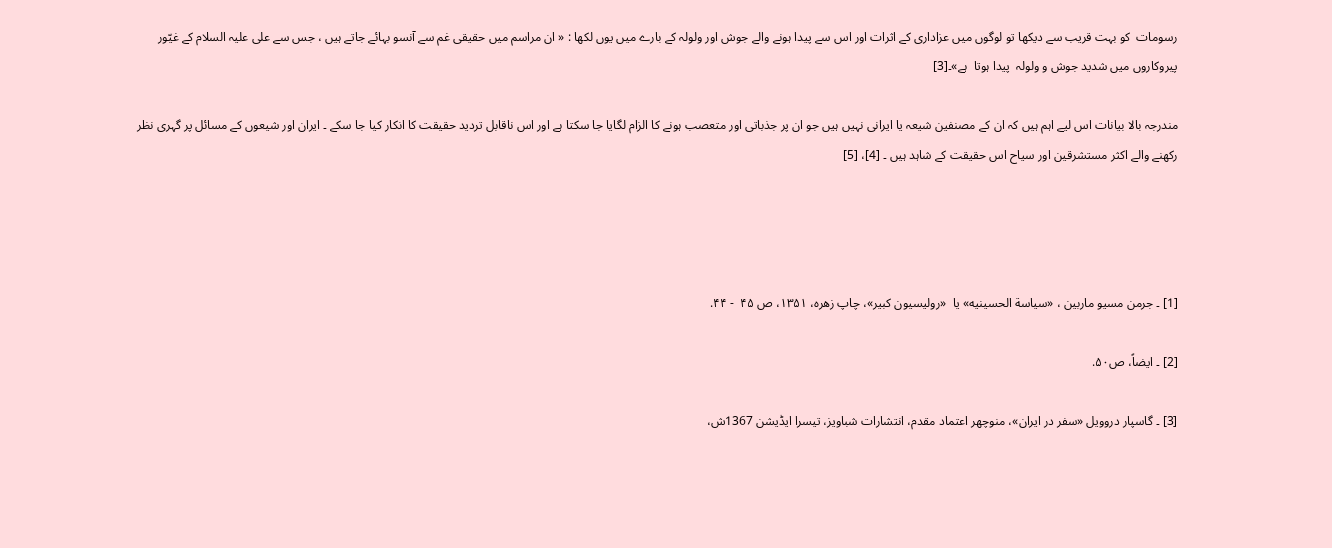رسومات  کو بہت قریب سے دیکھا تو لوگوں میں عزاداری کے اثرات اور اس سے پیدا ہونے والے جوش اور ولولہ کے بارے میں یوں لکھا : « ان مراسم میں حقیقی غم سے آنسو بہائے جاتے ہیں ، جس سے علی علیہ السلام کے غیّور پیروکاروں میں شدید جوش و ولولہ  پیدا ہوتا  ہے»۔[3]

مندرجہ بالا بیانات اس لیے اہم ہیں کہ ان کے مصنفین شیعہ یا ایرانی نہیں ہیں جو ان پر جذباتی اور متعصب ہونے کا الزام لگایا جا سکتا ہے اور اس ناقابل تردید حقیقت کا انکار کیا جا سکے ۔ ایران اور شیعوں کے مسائل پر گہری نظر رکھنے والے اکثر مستشرقین اور سیاح اس حقیقت کے شاہد ہیں ۔ [4]، [5]




[1] ۔ جرمن مسيو ماربين ، «سياسة الحسينيه» يا  «روليسيون كبير»، چاپ زهره، ۱۳۵۱، ص ۴۵  - ۴۴.

[2] ۔ ایضاً، ص۵۰.

[3] ۔ گاسپار دروويل «سفر در ايران»، منوچهر اعتماد مقدم، انتشارات شباويز، تیسرا ایڈیشن 1367ش،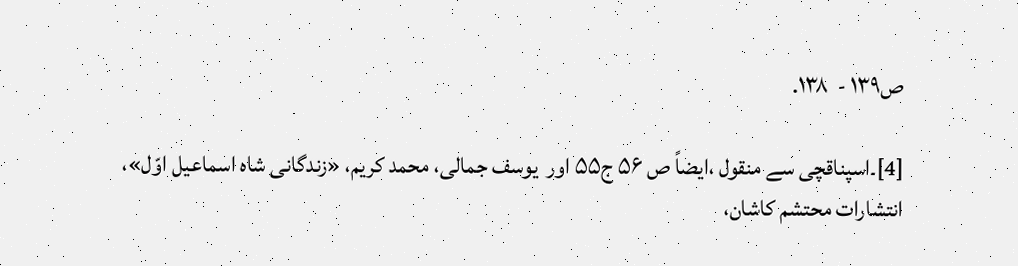ص۱۳۹ -  ۱۳۸.

[4]۔اسپناقچى سے منقول ،ایضاً ص ۵۶ ج۵۵ اور  يوسف جمالى، محمد كريم، «زندگانى شاه اسماعيل اوّل»، انتشارات محتشم كاشان،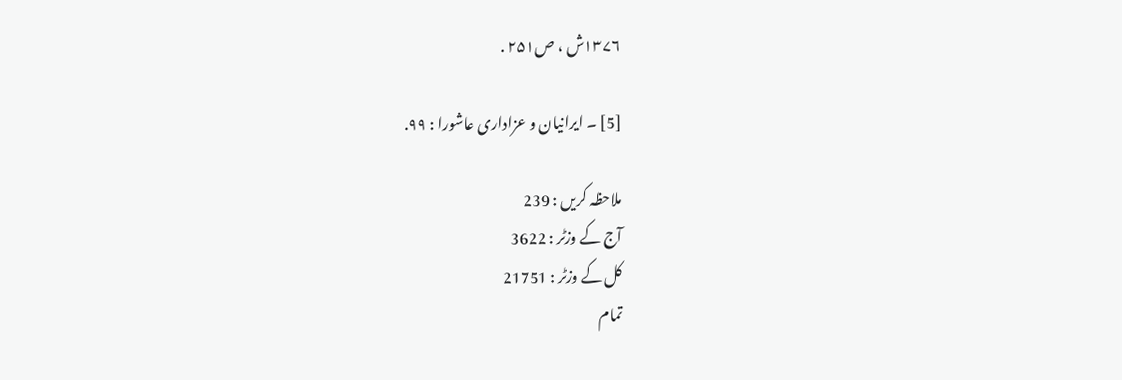۱۳۷۶ش ، ص۲۵۱ .

[5] ۔ ایرانیان و عزاداری عاشورا : ۹۹.

ملاحظہ کریں : 239
آج کے وزٹر : 3622
کل کے وزٹر : 21751
تمام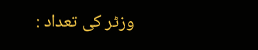وزٹر کی تعداد :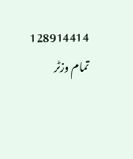128914414
تمام وزٹر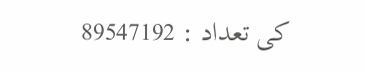کی تعداد : 89547192